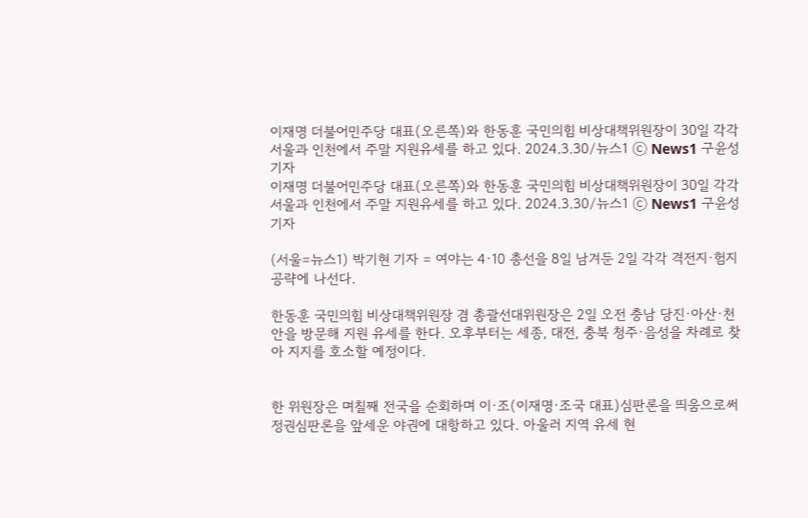이재명 더불어민주당 대표(오른쪽)와 한동훈 국민의힘 비상대책위원장이 30일 각각 서울과 인천에서 주말 지원유세를 하고 있다. 2024.3.30/뉴스1 ⓒ News1 구윤성 기자
이재명 더불어민주당 대표(오른쪽)와 한동훈 국민의힘 비상대책위원장이 30일 각각 서울과 인천에서 주말 지원유세를 하고 있다. 2024.3.30/뉴스1 ⓒ News1 구윤성 기자

(서울=뉴스1) 박기현 기자 = 여야는 4·10 총선을 8일 남겨둔 2일 각각 격전지·험지 공략에 나선다.

한동훈 국민의힘 비상대책위원장 겸 총괄선대위원장은 2일 오전 충남 당진·아산·천안을 방문해 지원 유세를 한다. 오후부터는 세종, 대전, 충북 청주·음성을 차례로 찾아 지지를 호소할 예정이다.


한 위원장은 며칠째 전국을 순회하며 이·조(이재명·조국 대표)심판론을 띄움으로써 정권심판론을 앞세운 야권에 대항하고 있다. 아울러 지역 유세 현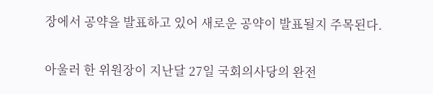장에서 공약을 발표하고 있어 새로운 공약이 발표될지 주목된다.

아울러 한 위원장이 지난달 27일 국회의사당의 완전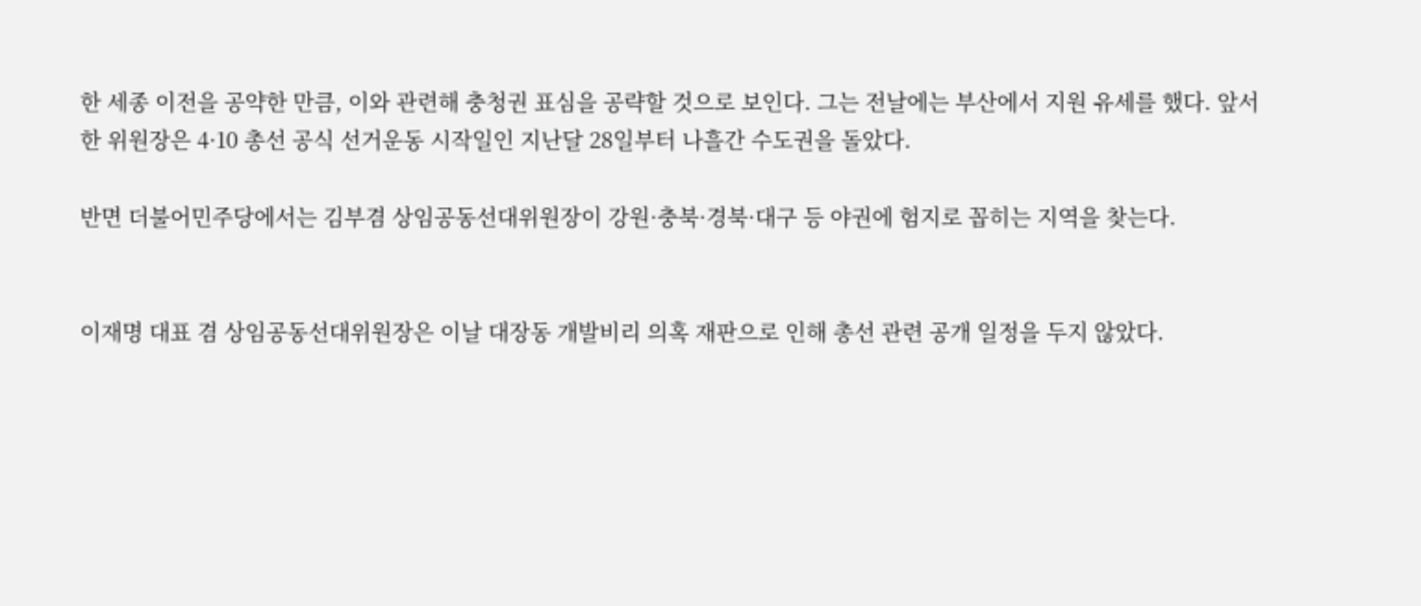한 세종 이전을 공약한 만큼, 이와 관련해 충청권 표심을 공략할 것으로 보인다. 그는 전날에는 부산에서 지원 유세를 했다. 앞서 한 위원장은 4·10 총선 공식 선거운동 시작일인 지난달 28일부터 나흘간 수도권을 돌았다.

반면 더불어민주당에서는 김부겸 상임공동선대위원장이 강원·충북·경북·대구 등 야권에 험지로 꼽히는 지역을 찾는다.


이재명 대표 겸 상임공동선대위원장은 이날 대장동 개발비리 의혹 재판으로 인해 총선 관련 공개 일정을 두지 않았다.